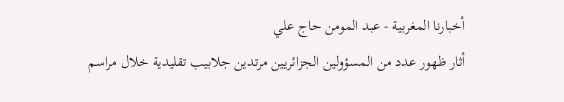أخبارنا المغربية - عبد المومن حاج علي
أثار ظهور عدد من المسؤولين الجزائريين مرتدين جلابيب تقليدية خلال مراسم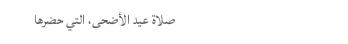صلاة عيد الأضحى، التي حضرها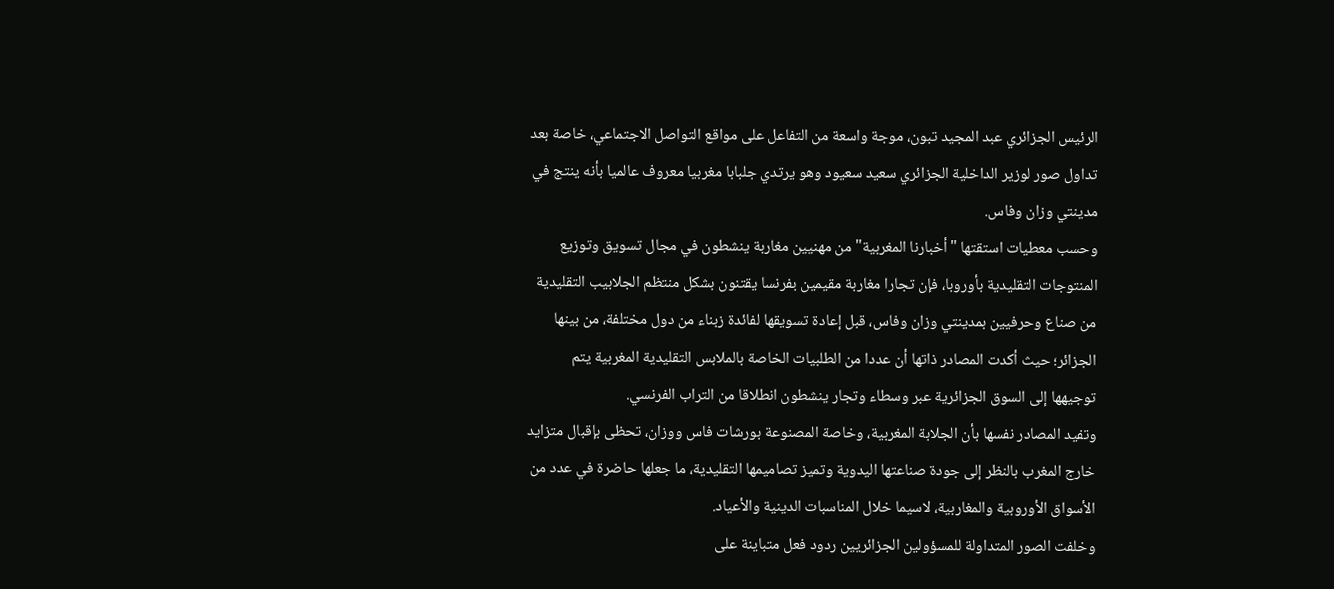الرئيس الجزائري عبد المجيد تبون، موجة واسعة من التفاعل على مواقع التواصل الاجتماعي، خاصة بعد تداول صور لوزير الداخلية الجزائري سعيد سعيود وهو يرتدي جلبابا مغربيا معروف عالميا بأنه ينتج في مدينتي وزان وفاس.
وحسب معطيات استقتها "أخبارنا المغربية" من مهنيين مغاربة ينشطون في مجال تسويق وتوزيع المنتوجات التقليدية بأوروبا، فإن تجارا مغاربة مقيمين بفرنسا يقتنون بشكل منتظم الجلابيب التقليدية من صناع وحرفيين بمدينتي وزان وفاس، قبل إعادة تسويقها لفائدة زبناء من دول مختلفة، من بينها الجزائر؛ حيث أكدت المصادر ذاتها أن عددا من الطلبيات الخاصة بالملابس التقليدية المغربية يتم توجيهها إلى السوق الجزائرية عبر وسطاء وتجار ينشطون انطلاقا من التراب الفرنسي.
وتفيد المصادر نفسها بأن الجلابة المغربية، وخاصة المصنوعة بورشات فاس ووزان، تحظى بإقبال متزايد خارج المغرب بالنظر إلى جودة صناعتها اليدوية وتميز تصاميمها التقليدية، ما جعلها حاضرة في عدد من الأسواق الأوروبية والمغاربية، لاسيما خلال المناسبات الدينية والأعياد.
وخلفت الصور المتداولة للمسؤولين الجزائريين ردود فعل متباينة على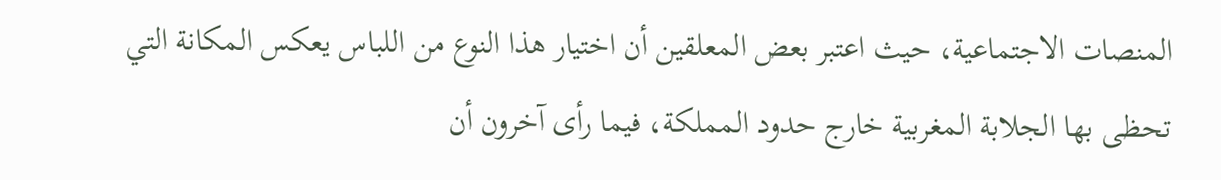المنصات الاجتماعية، حيث اعتبر بعض المعلقين أن اختيار هذا النوع من اللباس يعكس المكانة التي تحظى بها الجلابة المغربية خارج حدود المملكة، فيما رأى آخرون أن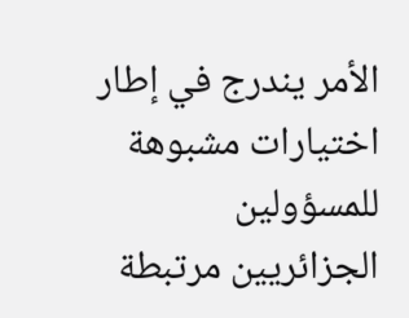الأمر يندرج في إطار اختيارات مشبوهة للمسؤولين الجزائريين مرتبطة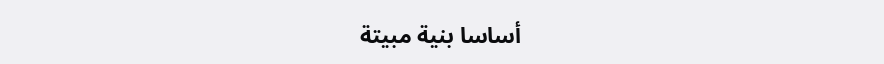أساسا بنية مبيتة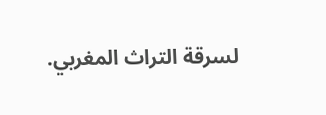لسرقة التراث المغربي.